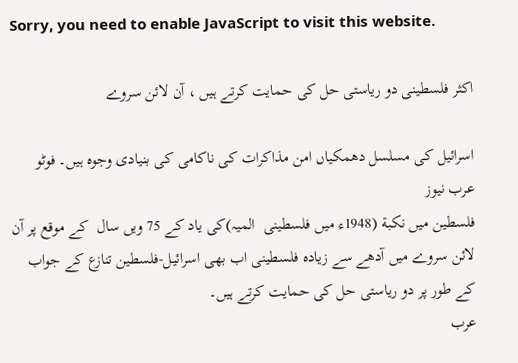Sorry, you need to enable JavaScript to visit this website.

اکثر فلسطینی دو ریاستی حل کی حمایت کرتے ہیں ، آن لائن سروے

اسرائیل کی مسلسل دھمکیاں امن مذاکرات کی ناکامی کی بنیادی وجوہ ہیں۔ فوٹو عرب نیوز
فلسطین میں نكبة (1948ء میں فلسطینی  المیہ)کی یاد کے 75 ویں سال  کے موقع پر آن لائن سروے میں آدھے سے زیادہ فلسطینی اب بھی اسرائیل-فلسطین تنازع کے جواب کے طور پر دو ریاستی حل کی حمایت کرتے ہیں۔
عرب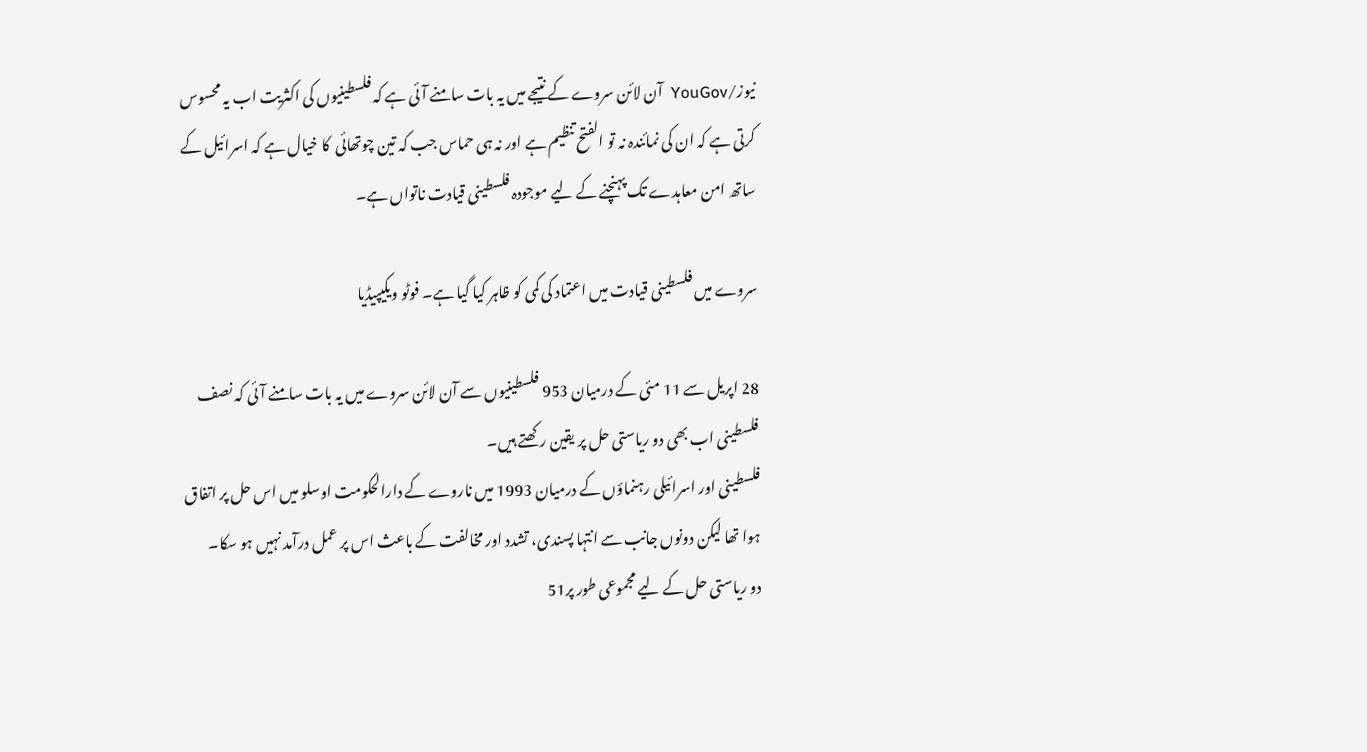نیوز/YouGov  آن لائن سروے کے نتیجے میں یہ بات سامنے آئی ہے کہ فلسطینیوں کی اکثریت اب یہ محسوس کرتی ہے کہ ان کی نمائندہ نہ تو الفتح تنظیم ہے اور نہ ہی حماس جب کہ تین چوتھائی  کا خیال ہے کہ اسرائیل کے ساتھ امن معاہدے تک پہنچنے کے لیے موجودہ فلسطینی قیادت ناتواں ہے۔

سروے میں فلسطینی قیادت میں اعتماد کی کمی کو ظاہر کیا گیا ہے۔ فوٹو ویکیپیڈیا

28 اپریل سے 11 مئی کے درمیان 953 فلسطینیوں سے آن لائن سروے میں یہ بات سامنے آئی کہ نصف فلسطینی اب بھی دو ریاستی حل پر یقین رکھتے ہیں۔
فلسطینی اور اسرائیلی رہنماؤں کے درمیان 1993 میں ناروے کے دارالحکومت اوسلو میں اس حل پر اتفاق ہوا تھا لیکن دونوں جانب سے انتہا پسندی، تشدد اور مخالفت کے باعث اس پر عمل درآمد نہیں ہو سکا۔
دو ریاستی حل کے لیے مجموعی طور پر51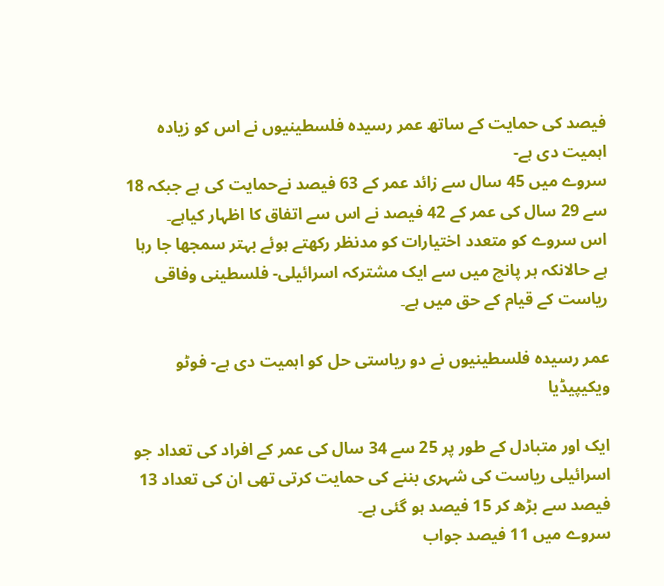فیصد کی حمایت کے ساتھ عمر رسیدہ فلسطینیوں نے اس کو زیادہ اہمیت دی ہے-
سروے میں 45 سال سے زائد عمر کے 63 فیصد نےحمایت کی ہے جبکہ 18 سے 29 سال کی عمر کے 42 فیصد نے اس سے اتفاق کا اظہار کیاہے۔
اس سروے کو متعدد اختیارات کو مدنظر رکھتے ہوئے بہتر سمجھا جا رہا ہے حالانکہ ہر پانچ میں سے ایک مشترکہ اسرائیلی- فلسطینی وفاقی ریاست کے قیام کے حق میں ہے۔

عمر رسیدہ فلسطینیوں نے دو ریاستی حل کو اہمیت دی ہے- فوٹو ویکیپیڈیا

ایک اور متبادل کے طور پر 25 سے 34 سال کی عمر کے افراد کی تعداد جو اسرائیلی ریاست کی شہری بننے کی حمایت کرتی تھی ان کی تعداد 13 فیصد سے بڑھ کر 15 فیصد ہو گئی ہے۔
سروے میں 11 فیصد جواب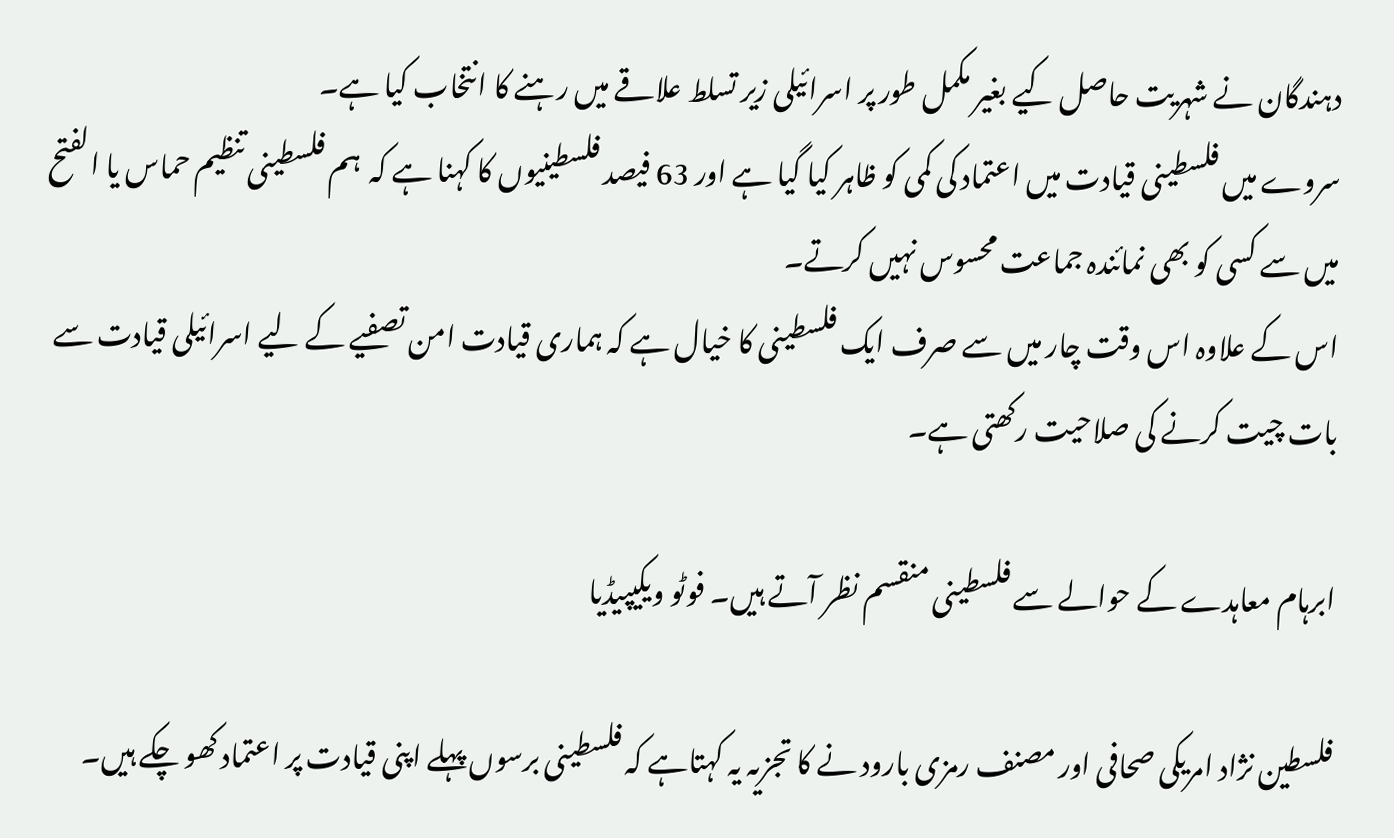دہندگان نے شہریت حاصل کیے بغیر مکمل طور پر اسرائیلی زیر تسلط علاقے میں رہنے کا انتخاب کیا ہے۔
سروے میں فلسطینی قیادت میں اعتماد کی کمی کو ظاہر کیا گیا ہے اور 63 فیصد فلسطینیوں کا کہنا ہے کہ  ہم فلسطینی تنظیم حماس یا الفتح میں سے کسی کو بھی نمائندہ جماعت محسوس نہیں کرتے۔
اس کے علاوہ اس وقت چار میں سے صرف ایک فلسطینی کا خیال ہے کہ ہماری قیادت امن تصفیے کے لیے اسرائیلی قیادت سے بات چیت کرنے کی صلاحیت رکھتی ہے۔

ابرہام معاہدے کے حوالے سے فلسطینی منقسم نظر آتے ہیں۔ فوٹو ویکیپیڈیا

فلسطین نژاد امریکی صحافی اور مصنف رمزی بارود نے کا تجزیہ یہ کہتاہے کہ فلسطینی برسوں پہلے اپنی قیادت پر اعتماد کھو چکے ہیں۔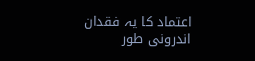اعتماد کا یہ فقدان اندرونی طور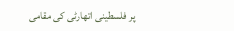پر فلسطینی اتھارٹی کی مقامی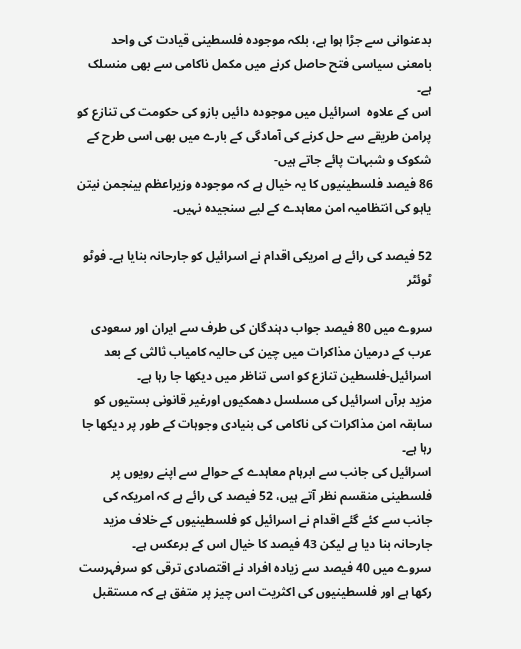بدعنوانی سے جڑا ہوا ہے، بلکہ موجودہ فلسطینی قیادت کی واحد بامعنی سیاسی فتح حاصل کرنے میں مکمل ناکامی سے بھی منسلک ہے۔
اس کے علاوہ  اسرائیل میں موجودہ دائیں بازو کی حکومت کی تنازع کو پرامن طریقے سے حل کرنے کی آمادگی کے بارے میں بھی اسی طرح کے شکوک و شبہات پائے جاتے ہیں-
86 فیصد فلسطینیوں کا یہ خیال ہے کہ موجودہ وزیراعظم بینجمن نیتن یاہو کی انتظامیہ امن معاہدے کے لیے سنجیدہ نہیں۔

52 فیصد کی رائے ہے امریکی اقدام نے اسرائیل کو جارحانہ بنایا ہے۔ فوٹو ٹوئٹر

سروے میں 80 فیصد جواب دہندگان کی طرف سے ایران اور سعودی عرب کے درمیان مذاکرات میں چین کی حالیہ کامیاب ثالثی کے بعد اسرائیل-فلسطین تنازع کو اسی تناظر میں دیکھا جا رہا ہے۔
مزید برآں اسرائیل کی مسلسل دھمکیوں اورغیر قانونی بستیوں کو سابقہ امن مذاکرات کی ناکامی کی بنیادی وجوہات کے طور پر دیکھا جا رہا ہے۔
اسرائیل کی جانب سے ابرہام معاہدے کے حوالے سے اپنے رویوں پر فلسطینی منقسم نظر آتے ہیں، 52 فیصد کی رائے ہے کہ امریکہ کی جانب سے کئے گئے اقدام نے اسرائیل کو فلسطینیوں کے خلاف مزید جارحانہ بنا دیا ہے لیکن 43 فیصد کا خیال اس کے برعکس ہے۔
سروے میں 40 فیصد سے زیادہ افراد نے اقتصادی ترقی کو سرفہرست رکھا ہے اور فلسطینیوں کی اکثریت اس چیز پر متفق ہے کہ مستقبل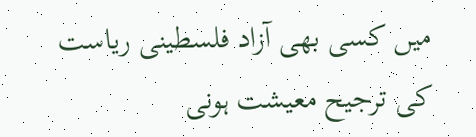میں کسی بھی آزاد فلسطینی ریاست کی ترجیح معیشت ہونی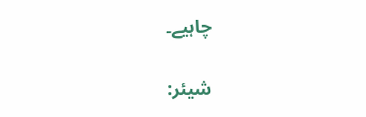چاہیے۔

شیئر: